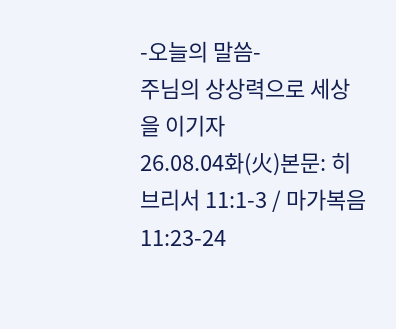-오늘의 말씀-
주님의 상상력으로 세상을 이기자
26.08.04화(火)본문: 히브리서 11:1-3 / 마가복음 11:23-24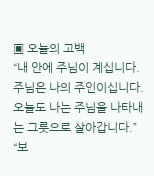▣ 오늘의 고백
“내 안에 주님이 계십니다. 주님은 나의 주인이십니다. 오늘도 나는 주님을 나타내는 그릇으로 살아갑니다.”
“보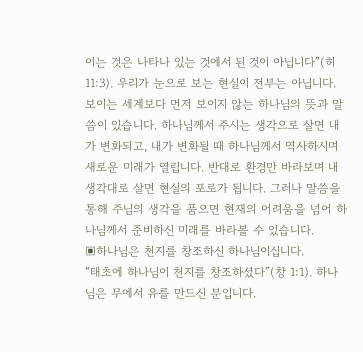이는 것은 나타나 있는 것에서 된 것이 아닙니다”(히 11:3). 우리가 눈으로 보는 현실이 전부는 아닙니다. 보이는 세계보다 먼저 보이지 않는 하나님의 뜻과 말씀이 있습니다. 하나님께서 주시는 생각으로 살면 내가 변화되고, 내가 변화될 때 하나님께서 역사하시며 새로운 미래가 열립니다. 반대로 환경만 바라보며 내 생각대로 살면 현실의 포로가 됩니다. 그러나 말씀을 통해 주님의 생각을 품으면 현재의 어려움을 넘어 하나님께서 준비하신 미래를 바라볼 수 있습니다.
▣하나님은 천지를 창조하신 하나님이십니다.
“태초에 하나님이 천지를 창조하셨다”(창 1:1). 하나님은 무에서 유를 만드신 분입니다.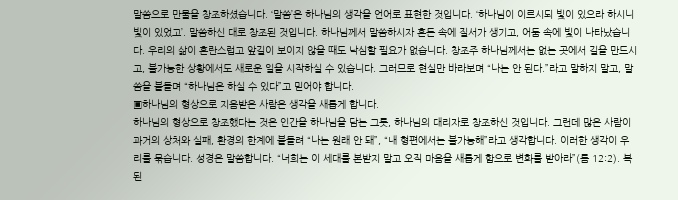말씀으로 만물을 창조하셨습니다. ‘말씀’은 하나님의 생각을 언어로 표현한 것입니다. ‘하나님이 이르시되 빛이 있으라 하시니 빛이 있었고’. 말씀하신 대로 창조된 것입니다. 하나님께서 말씀하시자 혼돈 속에 질서가 생기고, 어둠 속에 빛이 나타났습니다. 우리의 삶이 혼란스럽고 앞길이 보이지 않을 때도 낙심할 필요가 없습니다. 창조주 하나님께서는 없는 곳에서 길을 만드시고, 불가능한 상황에서도 새로운 일을 시작하실 수 있습니다. 그러므로 현실만 바라보며 “나는 안 된다.”라고 말하지 말고, 말씀을 붙들며 “하나님은 하실 수 있다”고 믿어야 합니다.
▣하나님의 형상으로 지음받은 사람은 생각을 새롭게 합니다.
하나님의 형상으로 창조했다는 것은 인간을 하나님을 담는 그릇, 하나님의 대리자로 창조하신 것입니다. 그런데 많은 사람이 과거의 상처와 실패, 환경의 한계에 붙들려 “나는 원래 안 돼”, “내 형편에서는 불가능해”라고 생각합니다. 이러한 생각이 우리를 묶습니다. 성경은 말씀합니다. “너희는 이 세대를 본받지 말고 오직 마음을 새롭게 함으로 변화를 받아라”(롬 12:2). 복된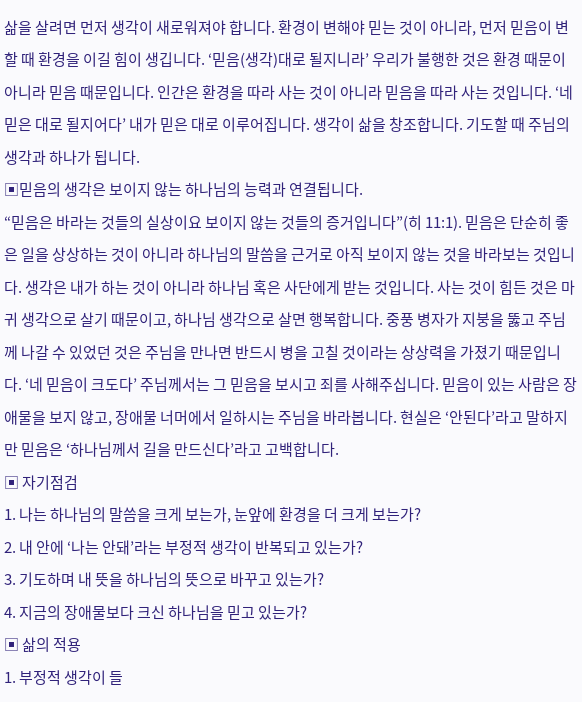삶을 살려면 먼저 생각이 새로워져야 합니다. 환경이 변해야 믿는 것이 아니라, 먼저 믿음이 변할 때 환경을 이길 힘이 생깁니다. ‘믿음(생각)대로 될지니라’ 우리가 불행한 것은 환경 때문이 아니라 믿음 때문입니다. 인간은 환경을 따라 사는 것이 아니라 믿음을 따라 사는 것입니다. ‘네 믿은 대로 될지어다’ 내가 믿은 대로 이루어집니다. 생각이 삶을 창조합니다. 기도할 때 주님의 생각과 하나가 됩니다.
▣믿음의 생각은 보이지 않는 하나님의 능력과 연결됩니다.
“믿음은 바라는 것들의 실상이요 보이지 않는 것들의 증거입니다”(히 11:1). 믿음은 단순히 좋은 일을 상상하는 것이 아니라 하나님의 말씀을 근거로 아직 보이지 않는 것을 바라보는 것입니다. 생각은 내가 하는 것이 아니라 하나님 혹은 사단에게 받는 것입니다. 사는 것이 힘든 것은 마귀 생각으로 살기 때문이고, 하나님 생각으로 살면 행복합니다. 중풍 병자가 지붕을 뚫고 주님께 나갈 수 있었던 것은 주님을 만나면 반드시 병을 고칠 것이라는 상상력을 가졌기 때문입니다. ‘네 믿음이 크도다’ 주님께서는 그 믿음을 보시고 죄를 사해주십니다. 믿음이 있는 사람은 장애물을 보지 않고, 장애물 너머에서 일하시는 주님을 바라봅니다. 현실은 ‘안된다’라고 말하지만 믿음은 ‘하나님께서 길을 만드신다’라고 고백합니다.
▣ 자기점검
1. 나는 하나님의 말씀을 크게 보는가, 눈앞에 환경을 더 크게 보는가?
2. 내 안에 ‘나는 안돼’라는 부정적 생각이 반복되고 있는가?
3. 기도하며 내 뜻을 하나님의 뜻으로 바꾸고 있는가?
4. 지금의 장애물보다 크신 하나님을 믿고 있는가?
▣ 삶의 적용
1. 부정적 생각이 들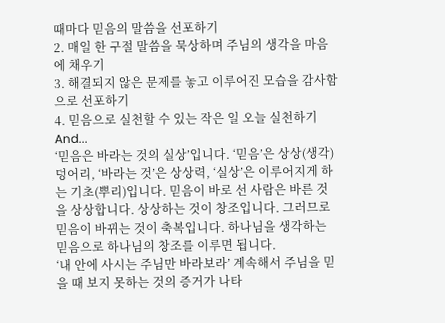때마다 믿음의 말씀을 선포하기
2. 매일 한 구절 말씀을 묵상하며 주님의 생각을 마음에 채우기
3. 해결되지 않은 문제를 놓고 이루어진 모습을 감사함으로 선포하기
4. 믿음으로 실천할 수 있는 작은 일 오늘 실천하기
And...
‘믿음은 바라는 것의 실상’입니다. ‘믿음’은 상상(생각) 덩어리, ‘바라는 것’은 상상력, ‘실상’은 이루어지게 하는 기초(뿌리)입니다. 믿음이 바로 선 사람은 바른 것을 상상합니다. 상상하는 것이 창조입니다. 그러므로 믿음이 바뀌는 것이 축복입니다. 하나님을 생각하는 믿음으로 하나님의 창조를 이루면 됩니다.
‘내 안에 사시는 주님만 바라보라’ 계속해서 주님을 믿을 때 보지 못하는 것의 증거가 나타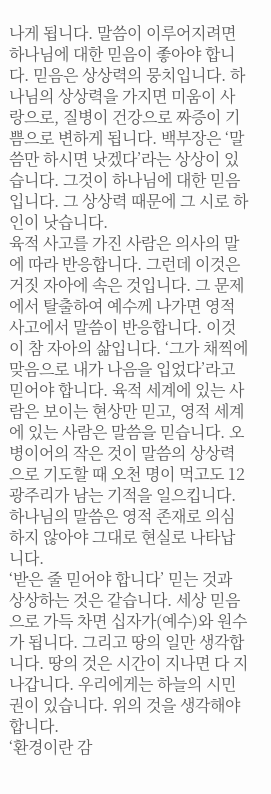나게 됩니다. 말씀이 이루어지려면 하나님에 대한 믿음이 좋아야 합니다. 믿음은 상상력의 뭉치입니다. 하나님의 상상력을 가지면 미움이 사랑으로, 질병이 건강으로 짜증이 기쁨으로 변하게 됩니다. 백부장은 ‘말씀만 하시면 낫겠다’라는 상상이 있습니다. 그것이 하나님에 대한 믿음입니다. 그 상상력 때문에 그 시로 하인이 낫습니다.
육적 사고를 가진 사람은 의사의 말에 따라 반응합니다. 그런데 이것은 거짓 자아에 속은 것입니다. 그 문제에서 탈출하여 예수께 나가면 영적 사고에서 말씀이 반응합니다. 이것이 참 자아의 삶입니다. ‘그가 채찍에 맞음으로 내가 나음을 입었다’라고 믿어야 합니다. 육적 세계에 있는 사람은 보이는 현상만 믿고, 영적 세계에 있는 사람은 말씀을 믿습니다. 오병이어의 작은 것이 말씀의 상상력으로 기도할 때 오천 명이 먹고도 12 광주리가 남는 기적을 일으킵니다. 하나님의 말씀은 영적 존재로 의심하지 않아야 그대로 현실로 나타납니다.
‘받은 줄 믿어야 합니다’ 믿는 것과 상상하는 것은 같습니다. 세상 믿음으로 가득 차면 십자가(예수)와 원수가 됩니다. 그리고 땅의 일만 생각합니다. 땅의 것은 시간이 지나면 다 지나갑니다. 우리에게는 하늘의 시민권이 있습니다. 위의 것을 생각해야 합니다.
‘환경이란 감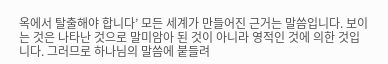옥에서 탈출해야 합니다’ 모든 세계가 만들어진 근거는 말씀입니다. 보이는 것은 나타난 것으로 말미암아 된 것이 아니라 영적인 것에 의한 것입니다. 그러므로 하나님의 말씀에 붙들려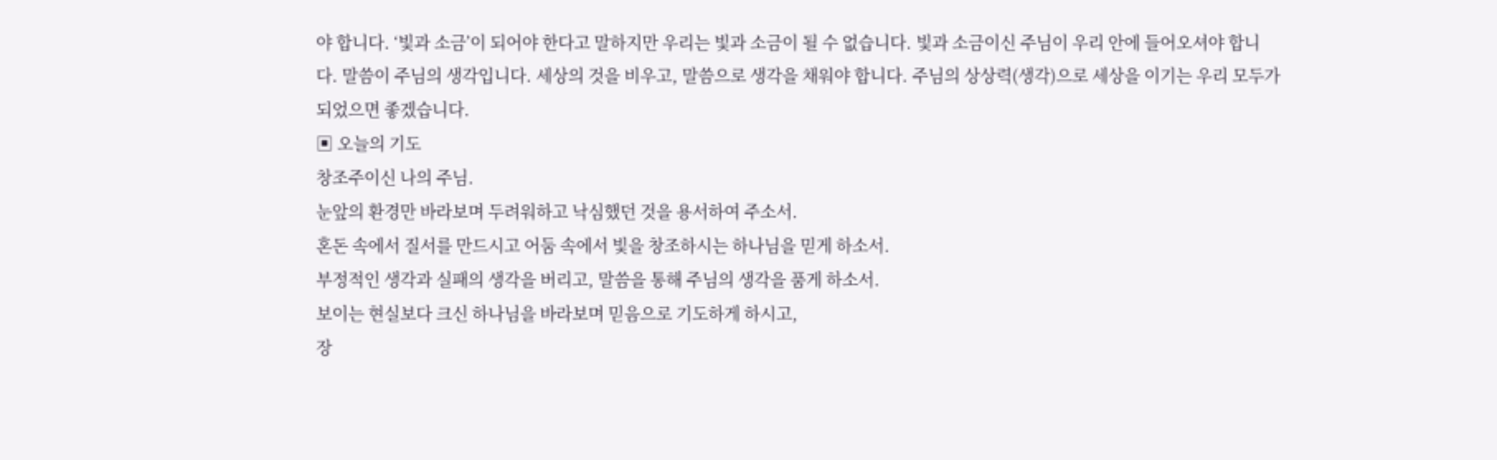야 합니다. ‘빛과 소금’이 되어야 한다고 말하지만 우리는 빛과 소금이 될 수 없습니다. 빛과 소금이신 주님이 우리 안에 들어오셔야 합니다. 말씀이 주님의 생각입니다. 세상의 것을 비우고, 말씀으로 생각을 채워야 합니다. 주님의 상상력(생각)으로 세상을 이기는 우리 모두가 되었으면 좋겠습니다.
▣ 오늘의 기도
창조주이신 나의 주님.
눈앞의 환경만 바라보며 두려워하고 낙심했던 것을 용서하여 주소서.
혼돈 속에서 질서를 만드시고 어둠 속에서 빛을 창조하시는 하나님을 믿게 하소서.
부정적인 생각과 실패의 생각을 버리고, 말씀을 통해 주님의 생각을 품게 하소서.
보이는 현실보다 크신 하나님을 바라보며 믿음으로 기도하게 하시고,
장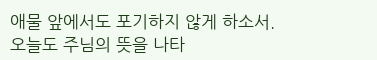애물 앞에서도 포기하지 않게 하소서.
오늘도 주님의 뜻을 나타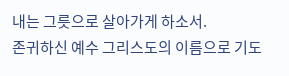내는 그릇으로 살아가게 하소서.
존귀하신 예수 그리스도의 이름으로 기도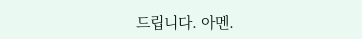드립니다. 아멘.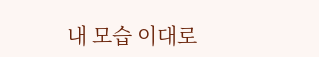내 모습 이대로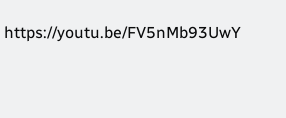https://youtu.be/FV5nMb93UwY